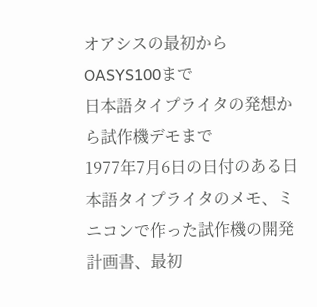オアシスの最初からOASYS100まで
日本語タイプライタの発想から試作機デモまで
1977年7月6日の日付のある日本語タイプライタのメモ、ミニコンで作った試作機の開発計画書、最初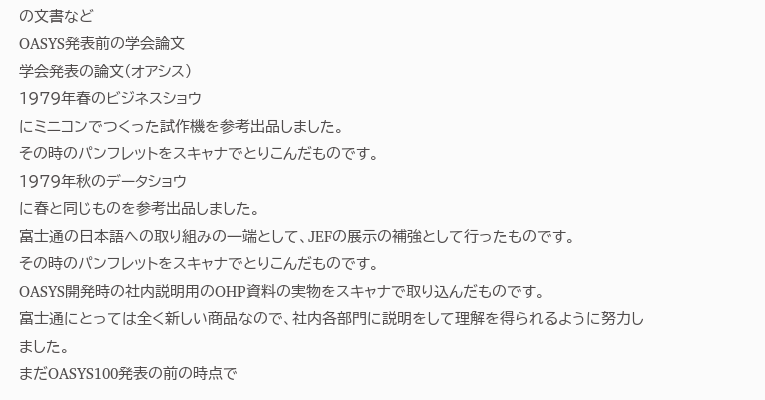の文書など
OASYS発表前の学会論文
学会発表の論文(オアシス)
1979年春のビジネスショウ
にミニコンでつくった試作機を参考出品しました。
その時のパンフレットをスキャナでとりこんだものです。
1979年秋のデータショウ
に春と同じものを参考出品しました。
富士通の日本語への取り組みの一端として、JEFの展示の補強として行ったものです。
その時のパンフレットをスキャナでとりこんだものです。
OASYS開発時の社内説明用のOHP資料の実物をスキャナで取り込んだものです。
富士通にとっては全く新しい商品なので、社内各部門に説明をして理解を得られるように努力しました。
まだOASYS100発表の前の時点で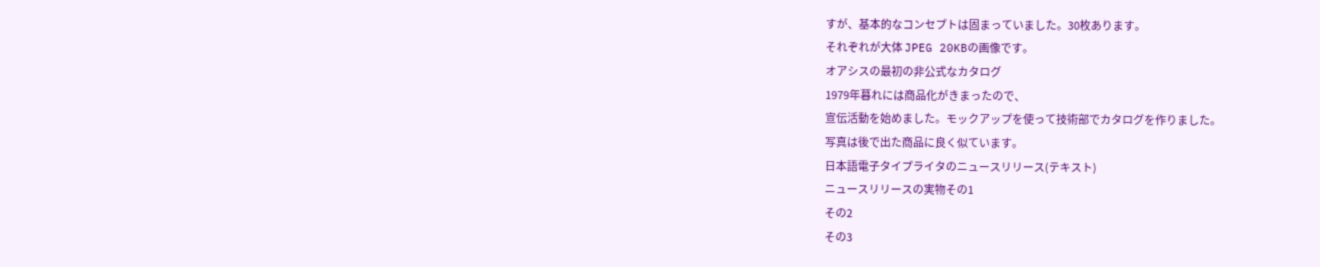すが、基本的なコンセプトは固まっていました。30枚あります。
それぞれが大体 JPEG 20KBの画像です。
オアシスの最初の非公式なカタログ
1979年暮れには商品化がきまったので、
宣伝活動を始めました。モックアップを使って技術部でカタログを作りました。
写真は後で出た商品に良く似ています。
日本語電子タイプライタのニュースリリース(テキスト)
ニュースリリースの実物その1
その2
その3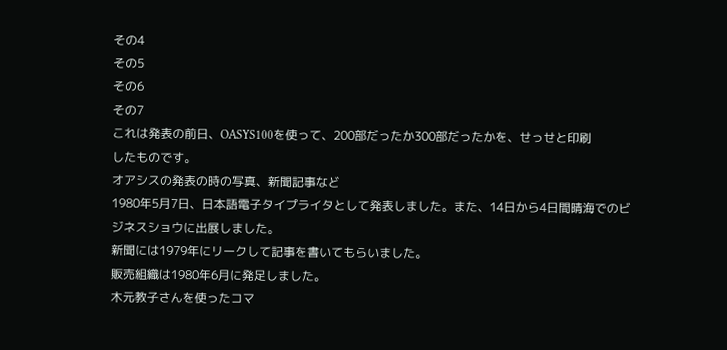その4
その5
その6
その7
これは発表の前日、OASYS100を使って、200部だったか300部だったかを、せっせと印刷
したものです。
オアシスの発表の時の写真、新聞記事など
1980年5月7日、日本語電子タイプライタとして発表しました。また、14日から4日間晴海でのビジネスショウに出展しました。
新聞には1979年にリークして記事を書いてもらいました。
販売組織は1980年6月に発足しました。
木元教子さんを使ったコマ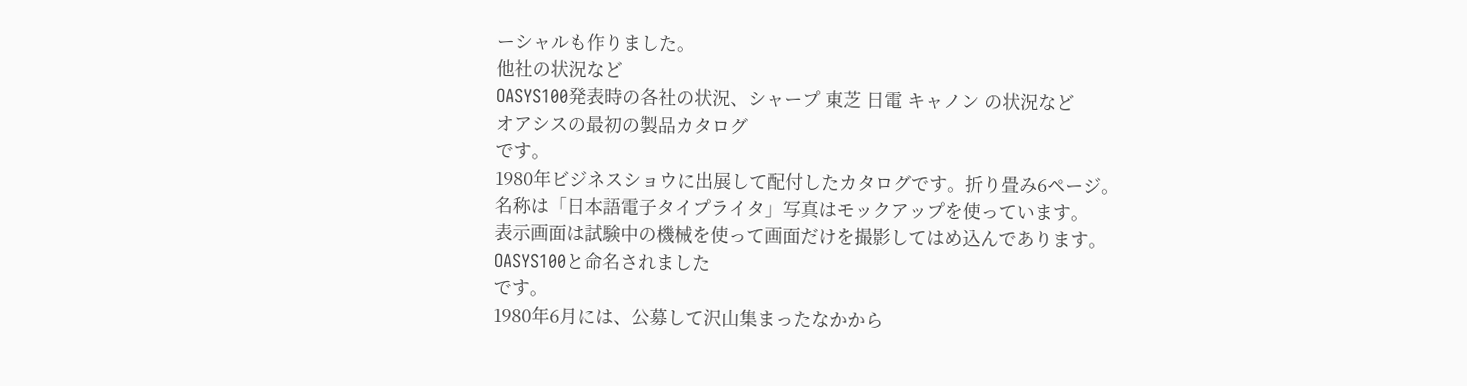ーシャルも作りました。
他社の状況など
OASYS100発表時の各社の状況、シャープ 東芝 日電 キャノン の状況など
オアシスの最初の製品カタログ
です。
1980年ビジネスショウに出展して配付したカタログです。折り畳み6ページ。
名称は「日本語電子タイプライタ」写真はモックアップを使っています。
表示画面は試験中の機械を使って画面だけを撮影してはめ込んであります。
OASYS100と命名されました
です。
1980年6月には、公募して沢山集まったなかから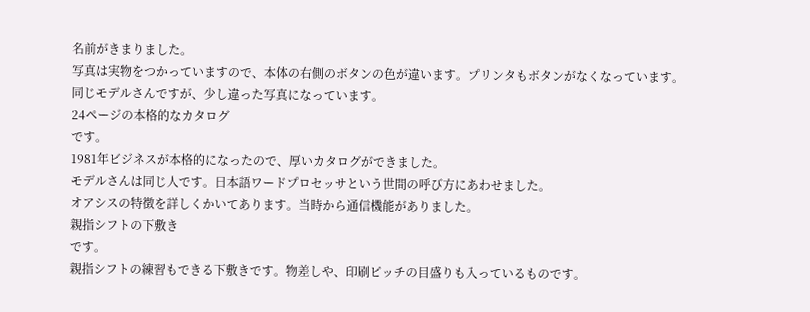名前がきまりました。
写真は実物をつかっていますので、本体の右側のボタンの色が違います。プリンタもボタンがなくなっています。
同じモデルさんですが、少し違った写真になっています。
24ページの本格的なカタログ
です。
1981年ビジネスが本格的になったので、厚いカタログができました。
モデルさんは同じ人です。日本語ワードプロセッサという世間の呼び方にあわせました。
オアシスの特徴を詳しくかいてあります。当時から通信機能がありました。
親指シフトの下敷き
です。
親指シフトの練習もできる下敷きです。物差しや、印刷ピッチの目盛りも入っているものです。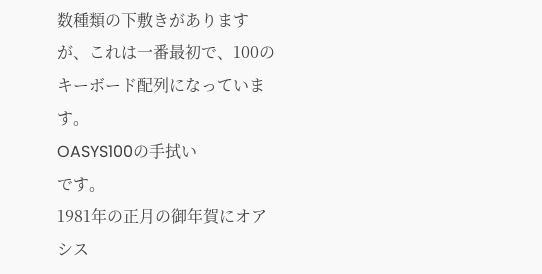数種類の下敷きがありますが、これは一番最初で、100のキーボード配列になっています。
OASYS100の手拭い
です。
1981年の正月の御年賀にオアシス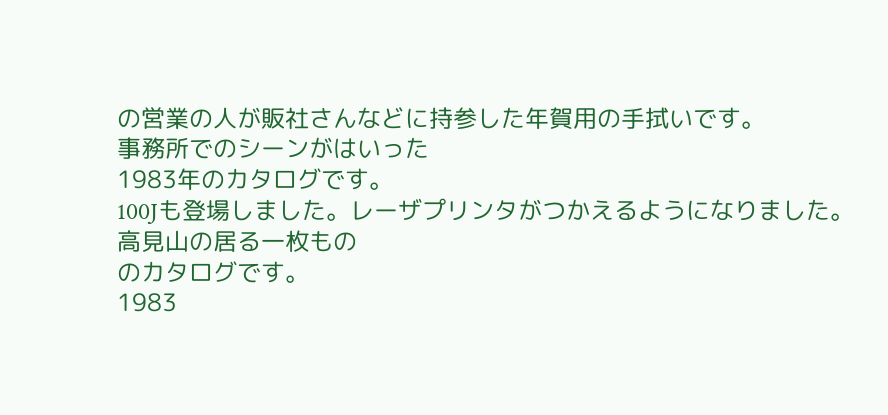の営業の人が販社さんなどに持参した年賀用の手拭いです。
事務所でのシーンがはいった
1983年のカタログです。
100Jも登場しました。レーザプリンタがつかえるようになりました。
高見山の居る一枚もの
のカタログです。
1983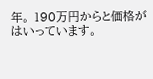年。 190万円からと価格がはいっています。